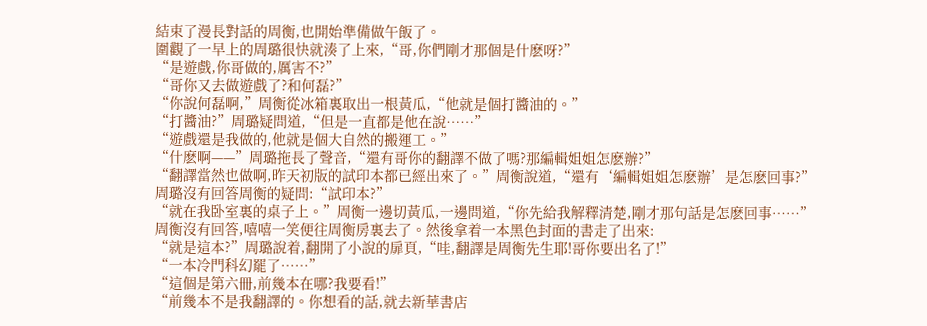結束了漫長對話的周衡,也開始準備做午飯了。
圍觀了一早上的周璐很快就湊了上來,“哥,你們剛才那個是什麽呀?”
“是遊戲,你哥做的,厲害不?”
“哥你又去做遊戲了?和何磊?”
“你說何磊啊,”周衡從冰箱裏取出一根黃瓜,“他就是個打醬油的。”
“打醬油?”周璐疑問道,“但是一直都是他在說……”
“遊戲還是我做的,他就是個大自然的搬運工。”
“什麽啊——”周璐拖長了聲音,“還有哥你的翻譯不做了嗎?那編輯姐姐怎麽辦?”
“翻譯當然也做啊,昨天初版的試印本都已經出來了。”周衡說道,“還有‘編輯姐姐怎麽辦’是怎麽回事?”
周璐沒有回答周衡的疑問:“試印本?”
“就在我卧室裏的桌子上。”周衡一邊切黃瓜,一邊問道,“你先給我解釋清楚,剛才那句話是怎麽回事……”
周衡沒有回答,嘻嘻一笑便往周衡房裏去了。然後拿着一本黑色封面的書走了出來:
“就是這本?”周璐說着,翻開了小說的扉頁,“哇,翻譯是周衡先生耶!哥你要出名了!”
“一本冷門科幻罷了……”
“這個是第六冊,前幾本在哪?我要看!”
“前幾本不是我翻譯的。你想看的話,就去新華書店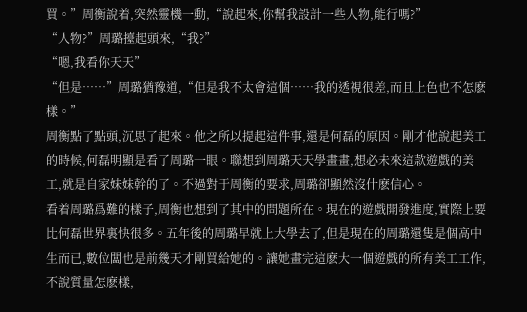買。”周衡說着,突然靈機一動,“說起來,你幫我設計一些人物,能行嗎?”
“人物?”周璐擡起頭來,“我?”
“嗯,我看你天天”
“但是……”周璐猶豫道,“但是我不太會這個……我的透視很差,而且上色也不怎麽樣。”
周衡點了點頭,沉思了起來。他之所以提起這件事,還是何磊的原因。剛才他說起美工的時候,何磊明顯是看了周璐一眼。聯想到周璐天天學畫畫,想必未來這款遊戲的美工,就是自家妹妹幹的了。不過對于周衡的要求,周璐卻顯然沒什麽信心。
看着周璐爲難的樣子,周衡也想到了其中的問題所在。現在的遊戲開發進度,實際上要比何磊世界裏快很多。五年後的周璐早就上大學去了,但是現在的周璐還隻是個高中生而已,數位闆也是前幾天才剛買給她的。讓她畫完這麽大一個遊戲的所有美工工作,不說質量怎麽樣,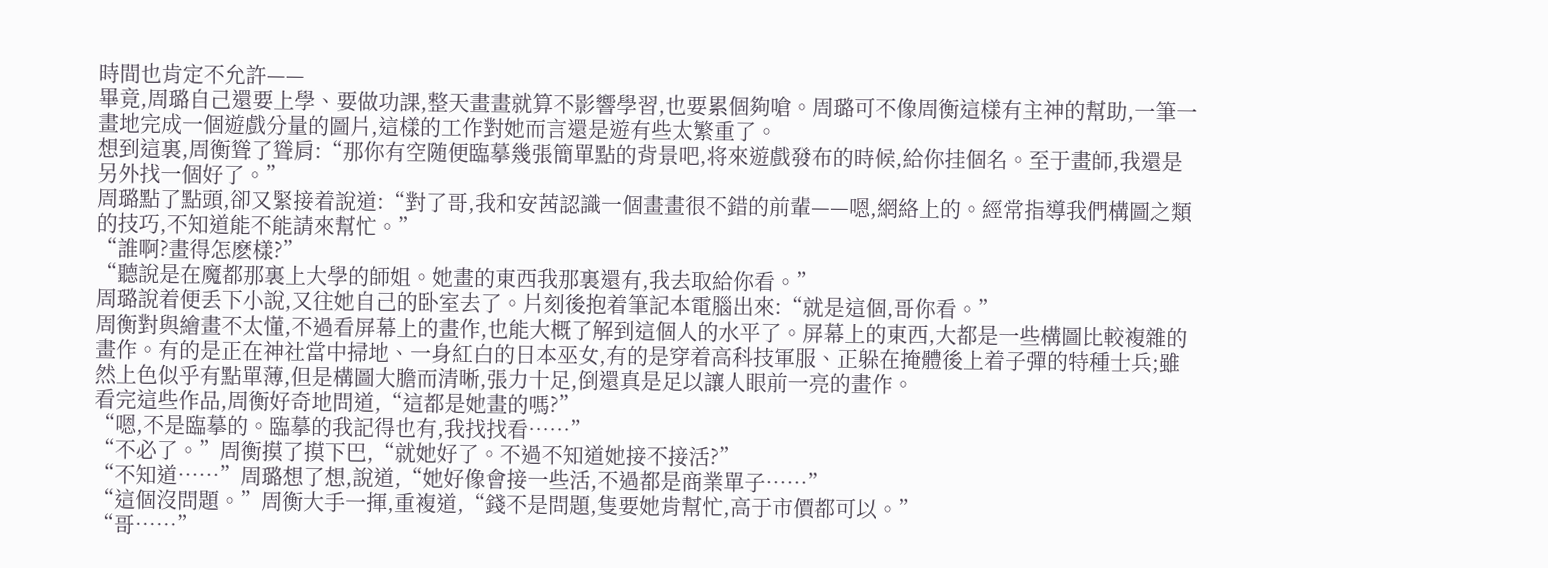時間也肯定不允許——
畢竟,周璐自己還要上學、要做功課,整天畫畫就算不影響學習,也要累個夠嗆。周璐可不像周衡這樣有主神的幫助,一筆一畫地完成一個遊戲分量的圖片,這樣的工作對她而言還是遊有些太繁重了。
想到這裏,周衡聳了聳肩:“那你有空随便臨摹幾張簡單點的背景吧,将來遊戲發布的時候,給你挂個名。至于畫師,我還是另外找一個好了。”
周璐點了點頭,卻又緊接着說道:“對了哥,我和安茜認識一個畫畫很不錯的前輩——嗯,網絡上的。經常指導我們構圖之類的技巧,不知道能不能請來幫忙。”
“誰啊?畫得怎麽樣?”
“聽說是在魔都那裏上大學的師姐。她畫的東西我那裏還有,我去取給你看。”
周璐說着便丢下小說,又往她自己的卧室去了。片刻後抱着筆記本電腦出來:“就是這個,哥你看。”
周衡對與繪畫不太懂,不過看屏幕上的畫作,也能大概了解到這個人的水平了。屏幕上的東西,大都是一些構圖比較複雜的畫作。有的是正在神社當中掃地、一身紅白的日本巫女,有的是穿着高科技軍服、正躲在掩體後上着子彈的特種士兵;雖然上色似乎有點單薄,但是構圖大膽而清晰,張力十足,倒還真是足以讓人眼前一亮的畫作。
看完這些作品,周衡好奇地問道,“這都是她畫的嗎?”
“嗯,不是臨摹的。臨摹的我記得也有,我找找看……”
“不必了。”周衡摸了摸下巴,“就她好了。不過不知道她接不接活?”
“不知道……”周璐想了想,說道,“她好像會接一些活,不過都是商業單子……”
“這個沒問題。”周衡大手一揮,重複道,“錢不是問題,隻要她肯幫忙,高于市價都可以。”
“哥……”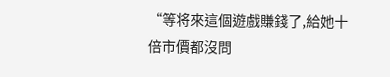“等将來這個遊戲賺錢了,給她十倍市價都沒問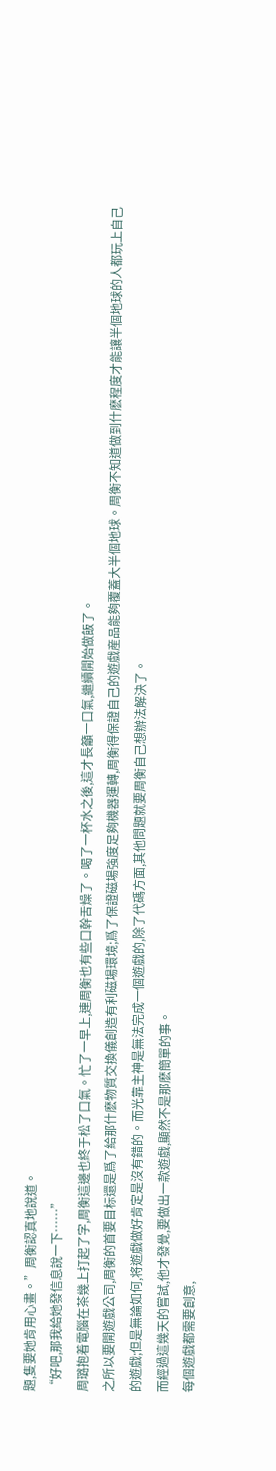題,隻要她肯用心畫。”周衡認真地說道。
“好吧,那我給她發信息說一下……”
周璐抱着電腦在茶幾上打起了字,周衡這邊也終于松了口氣。忙了一早上,連周衡也有些口幹舌燥了。喝了一杯水之後,這才長籲一口氣,繼續開始做飯了。
之所以要開遊戲公司,周衡的首要目标還是爲了給那什麽物質交換儀創造有利磁場環境;爲了保證磁場強度足夠機器運轉,周衡得保證自己的遊戲産品能夠覆蓋大半個地球。周衡不知道做到什麽程度才能讓半個地球的人都玩上自己的遊戲;但是無論如何,将遊戲做好肯定是沒有錯的。而光靠主神是無法完成一個遊戲的,除了代碼方面,其他問題就要周衡自己想辦法解決了。
而經過這幾天的嘗試,他才發覺,要做出一款遊戲,顯然不是那麽簡單的事。
每個遊戲都需要創意,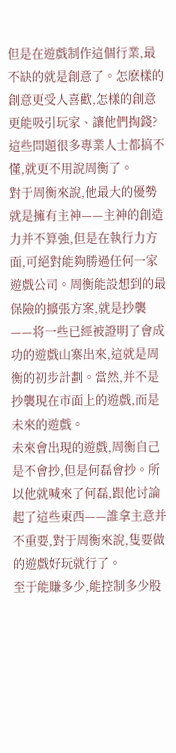但是在遊戲制作這個行業,最不缺的就是創意了。怎麽樣的創意更受人喜歡,怎樣的創意更能吸引玩家、讓他們掏錢?這些問題很多專業人士都搞不懂,就更不用說周衡了。
對于周衡來說,他最大的優勢就是擁有主神——主神的創造力并不算強,但是在執行力方面,可絕對能夠勝過任何一家遊戲公司。周衡能設想到的最保險的擴張方案,就是抄襲——将一些已經被證明了會成功的遊戲山寨出來,這就是周衡的初步計劃。當然,并不是抄襲現在市面上的遊戲,而是未來的遊戲。
未來會出現的遊戲,周衡自己是不會抄,但是何磊會抄。所以他就喊來了何磊,跟他讨論起了這些東西——誰拿主意并不重要,對于周衡來說,隻要做的遊戲好玩就行了。
至于能賺多少,能控制多少股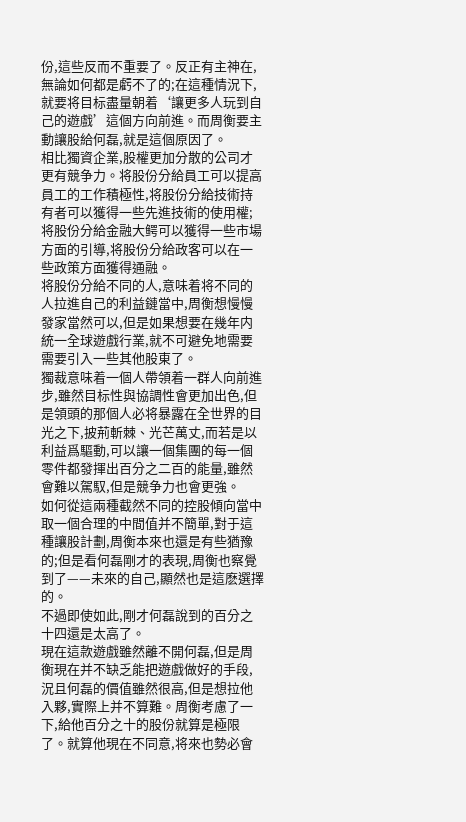份,這些反而不重要了。反正有主神在,無論如何都是虧不了的;在這種情況下,就要将目标盡量朝着‘讓更多人玩到自己的遊戲’這個方向前進。而周衡要主動讓股給何磊,就是這個原因了。
相比獨資企業,股權更加分散的公司才更有競争力。将股份分給員工可以提高員工的工作積極性,将股份分給技術持有者可以獲得一些先進技術的使用權;将股份分給金融大鳄可以獲得一些市場方面的引導,将股份分給政客可以在一些政策方面獲得通融。
将股份分給不同的人,意味着将不同的人拉進自己的利益鏈當中,周衡想慢慢發家當然可以,但是如果想要在幾年内統一全球遊戲行業,就不可避免地需要需要引入一些其他股東了。
獨裁意味着一個人帶領着一群人向前進步,雖然目标性與協調性會更加出色,但是領頭的那個人必将暴露在全世界的目光之下,披荊斬棘、光芒萬丈,而若是以利益爲驅動,可以讓一個集團的每一個零件都發揮出百分之二百的能量,雖然會難以駕馭,但是競争力也會更強。
如何從這兩種截然不同的控股傾向當中取一個合理的中間值并不簡單,對于這種讓股計劃,周衡本來也還是有些猶豫的;但是看何磊剛才的表現,周衡也察覺到了——未來的自己,顯然也是這麽選擇的。
不過即使如此,剛才何磊說到的百分之十四還是太高了。
現在這款遊戲雖然離不開何磊,但是周衡現在并不缺乏能把遊戲做好的手段,況且何磊的價值雖然很高,但是想拉他入夥,實際上并不算難。周衡考慮了一下,給他百分之十的股份就算是極限了。就算他現在不同意,将來也勢必會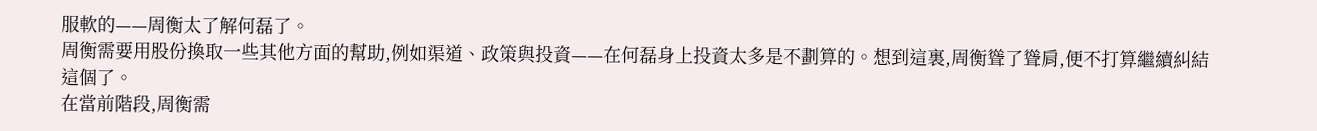服軟的——周衡太了解何磊了。
周衡需要用股份換取一些其他方面的幫助,例如渠道、政策與投資——在何磊身上投資太多是不劃算的。想到這裏,周衡聳了聳肩,便不打算繼續糾結這個了。
在當前階段,周衡需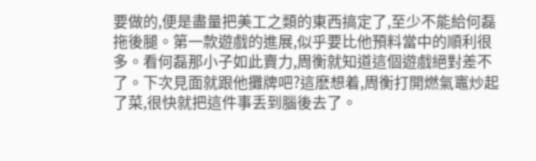要做的,便是盡量把美工之類的東西搞定了,至少不能給何磊拖後腿。第一款遊戲的進展,似乎要比他預料當中的順利很多。看何磊那小子如此賣力,周衡就知道這個遊戲絕對差不了。下次見面就跟他攤牌吧?這麽想着,周衡打開燃氣竈炒起了菜,很快就把這件事丢到腦後去了。